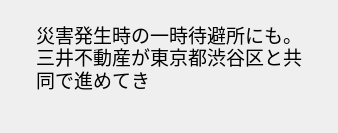災害発生時の一時待避所にも。
三井不動産が東京都渋谷区と共同で進めてき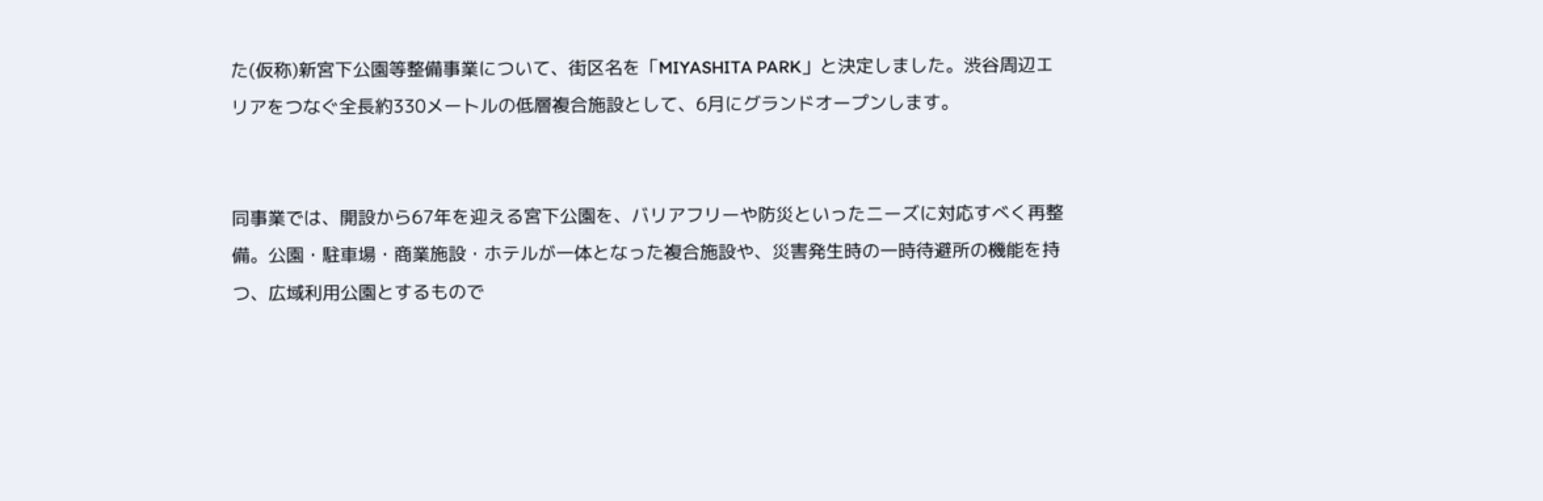た(仮称)新宮下公園等整備事業について、街区名を「MIYASHITA PARK」と決定しました。渋谷周辺エリアをつなぐ全長約330メートルの低層複合施設として、6月にグランドオープンします。


同事業では、開設から67年を迎える宮下公園を、バリアフリーや防災といったニーズに対応すべく再整備。公園・駐車場・商業施設・ホテルが一体となった複合施設や、災害発生時の一時待避所の機能を持つ、広域利用公園とするもので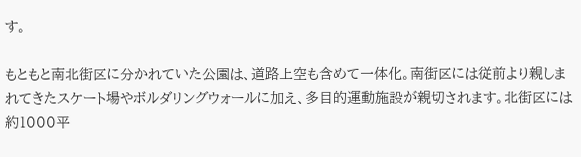す。

もともと南北街区に分かれていた公園は、道路上空も含めて一体化。南街区には従前より親しまれてきたスケート場やボルダリングウォールに加え、多目的運動施設が親切されます。北街区には約1000平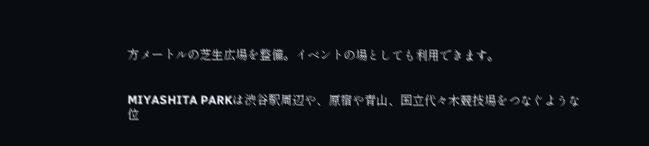方メートルの芝生広場を整備。イベントの場としても利用できます。


MIYASHITA PARKは渋谷駅周辺や、原宿や青山、国立代々木競技場をつなぐような位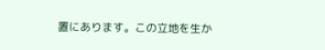置にあります。この立地を生か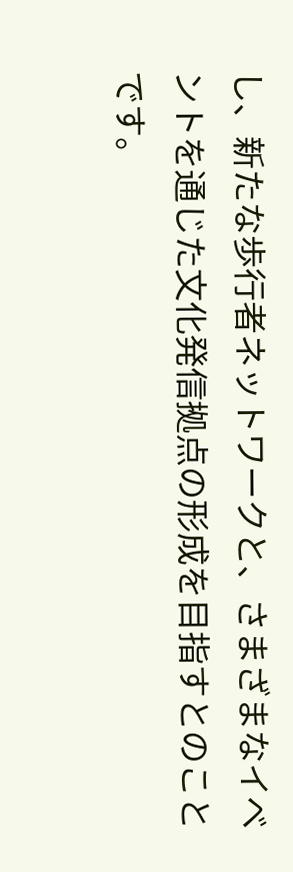し、新たな歩行者ネットワークと、さまざまなイベントを通じた文化発信拠点の形成を目指すとのことです。